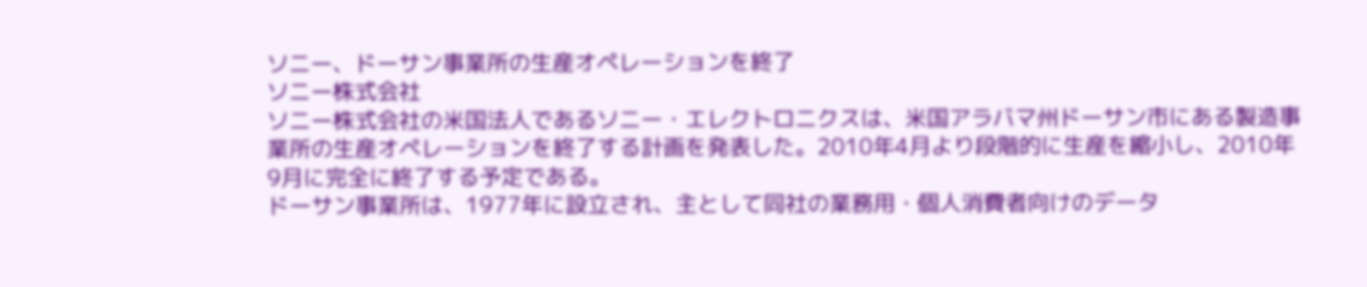ソニー、ドーサン事業所の生産オペレーションを終了
ソニー株式会社
ソニー株式会社の米国法人であるソニー・エレクトロニクスは、米国アラバマ州ドーサン市にある製造事業所の生産オペレーションを終了する計画を発表した。2010年4月より段階的に生産を縮小し、2010年9月に完全に終了する予定である。
ドーサン事業所は、1977年に設立され、主として同社の業務用・個人消費者向けのデータ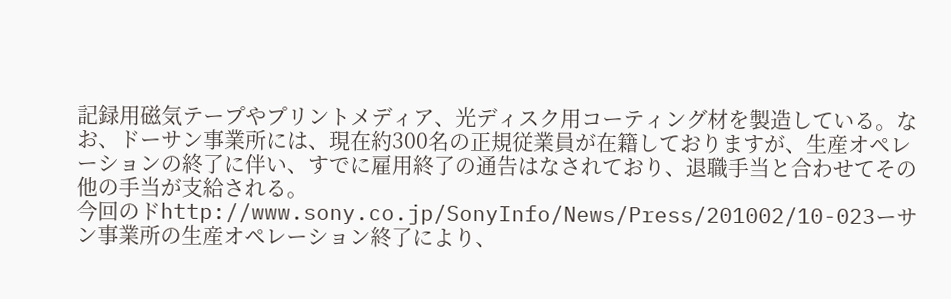記録用磁気テープやプリントメディア、光ディスク用コーティング材を製造している。なお、ドーサン事業所には、現在約300名の正規従業員が在籍しておりますが、生産オペレーションの終了に伴い、すでに雇用終了の通告はなされており、退職手当と合わせてその他の手当が支給される。
今回のドhttp://www.sony.co.jp/SonyInfo/News/Press/201002/10-023ーサン事業所の生産オペレーション終了により、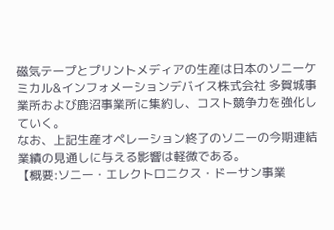磁気テープとプリントメディアの生産は日本のソニーケミカル&インフォメーションデバイス株式会社 多賀城事業所および鹿沼事業所に集約し、コスト競争力を強化していく。
なお、上記生産オペレーション終了のソニーの今期連結業績の見通しに与える影響は軽微である。
【概要:ソニー・エレクトロニクス・ドーサン事業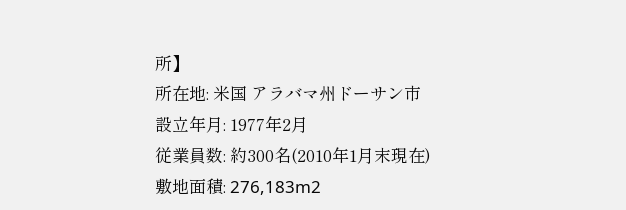所】
所在地: 米国 アラバマ州ドーサン市
設立年月: 1977年2月
従業員数: 約300名(2010年1月末現在)
敷地面積: 276,183m2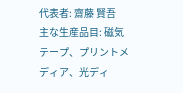代表者: 齋藤 賢吾
主な生産品目: 磁気テープ、プリントメディア、光ディ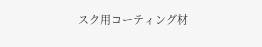スク用コーティング材